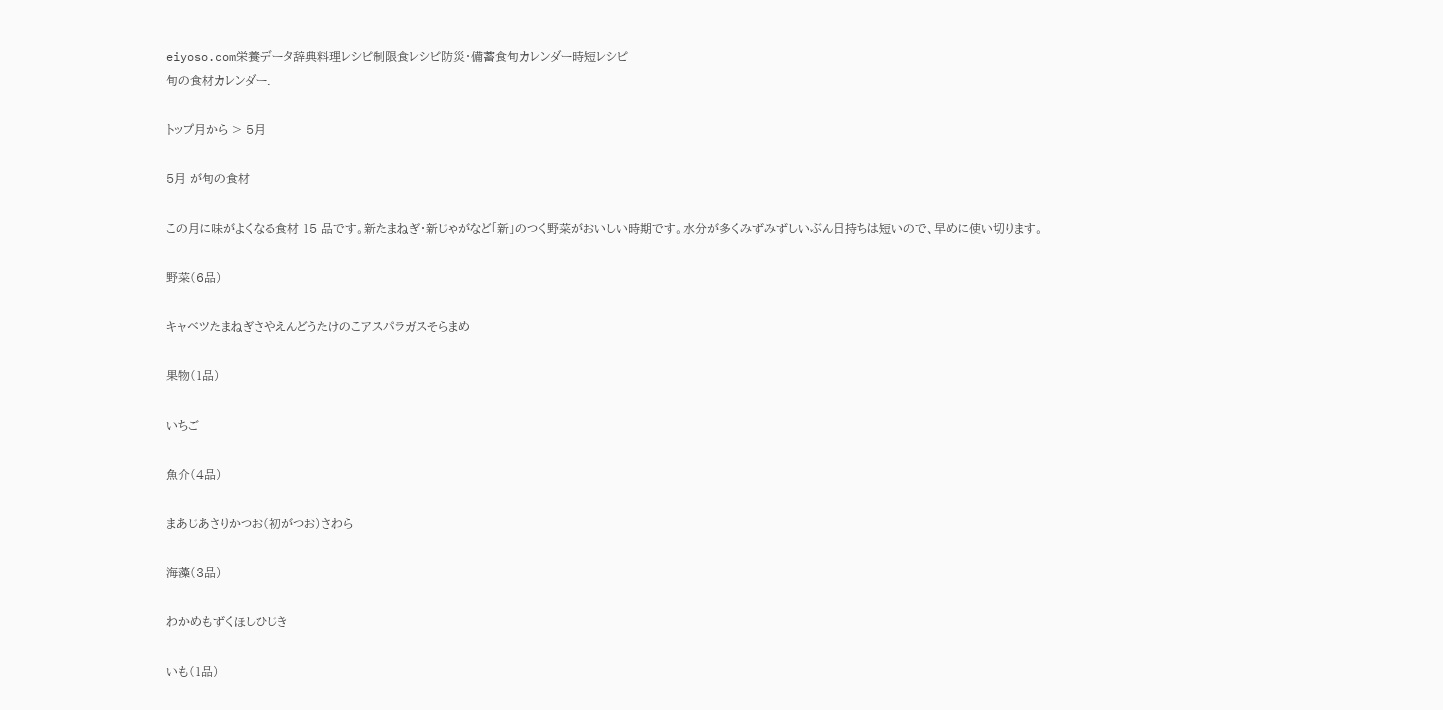eiyoso.com栄養データ辞典料理レシピ制限食レシピ防災・備蓄食旬カレンダー時短レシピ
旬の食材カレンダー.

トップ月から > 5月

5月 が旬の食材

この月に味がよくなる食材 15 品です。新たまねぎ・新じゃがなど「新」のつく野菜がおいしい時期です。水分が多くみずみずしいぶん日持ちは短いので、早めに使い切ります。

野菜(6品)

キャベツたまねぎさやえんどうたけのこアスパラガスそらまめ

果物(1品)

いちご

魚介(4品)

まあじあさりかつお(初がつお)さわら

海藻(3品)

わかめもずくほしひじき

いも(1品)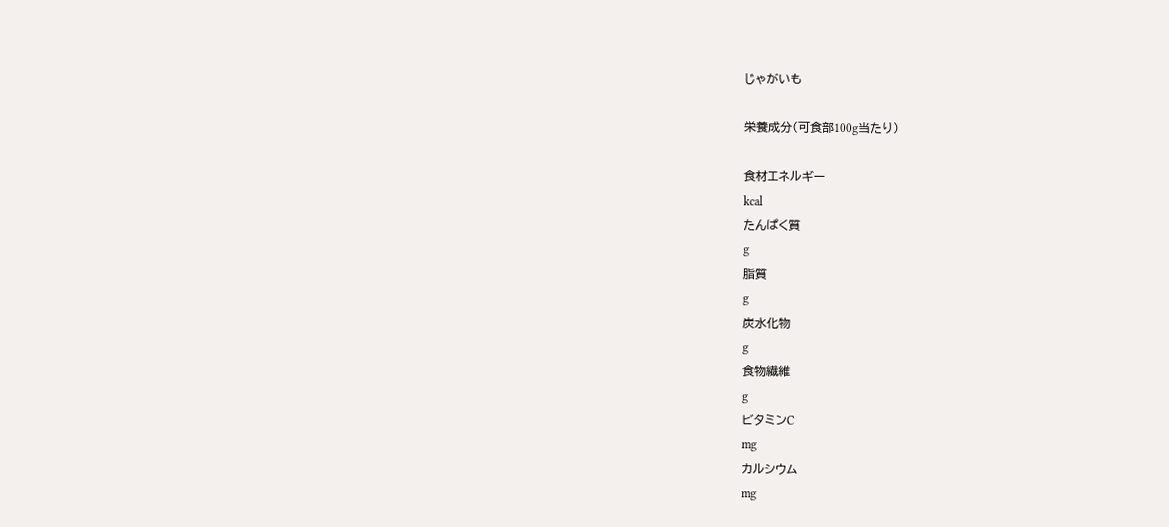じゃがいも

栄養成分(可食部100g当たり)

食材エネルギー
kcal
たんぱく質
g
脂質
g
炭水化物
g
食物繊維
g
ビタミンC
mg
カルシウム
mg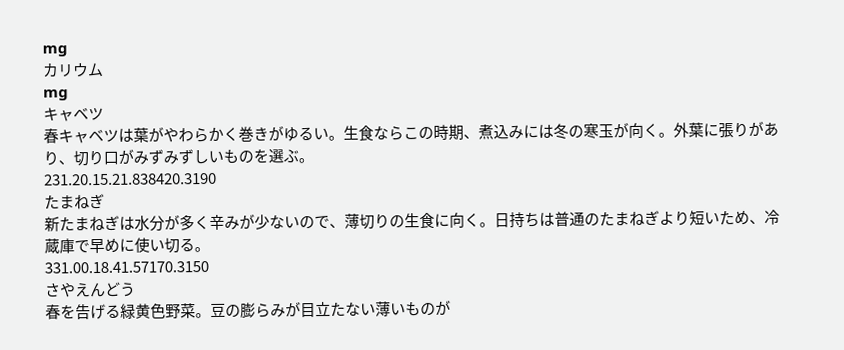mg
カリウム
mg
キャベツ
春キャベツは葉がやわらかく巻きがゆるい。生食ならこの時期、煮込みには冬の寒玉が向く。外葉に張りがあり、切り口がみずみずしいものを選ぶ。
231.20.15.21.838420.3190
たまねぎ
新たまねぎは水分が多く辛みが少ないので、薄切りの生食に向く。日持ちは普通のたまねぎより短いため、冷蔵庫で早めに使い切る。
331.00.18.41.57170.3150
さやえんどう
春を告げる緑黄色野菜。豆の膨らみが目立たない薄いものが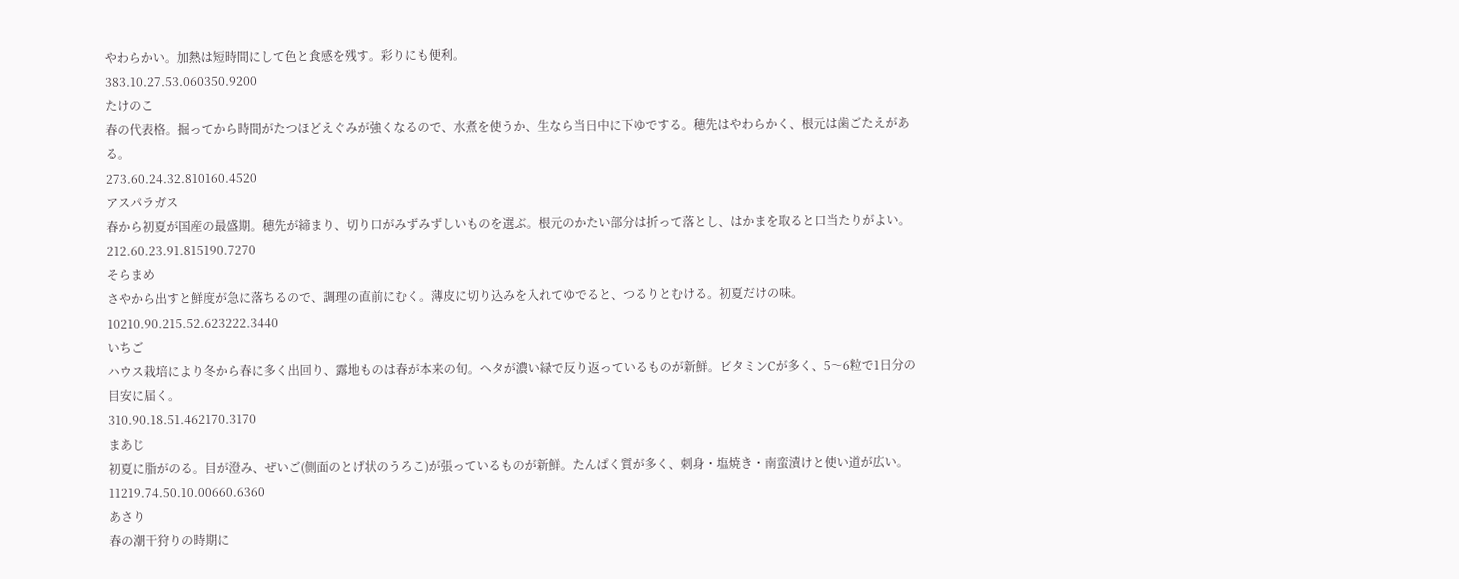やわらかい。加熱は短時間にして色と食感を残す。彩りにも便利。
383.10.27.53.060350.9200
たけのこ
春の代表格。掘ってから時間がたつほどえぐみが強くなるので、水煮を使うか、生なら当日中に下ゆでする。穂先はやわらかく、根元は歯ごたえがある。
273.60.24.32.810160.4520
アスパラガス
春から初夏が国産の最盛期。穂先が締まり、切り口がみずみずしいものを選ぶ。根元のかたい部分は折って落とし、はかまを取ると口当たりがよい。
212.60.23.91.815190.7270
そらまめ
さやから出すと鮮度が急に落ちるので、調理の直前にむく。薄皮に切り込みを入れてゆでると、つるりとむける。初夏だけの味。
10210.90.215.52.623222.3440
いちご
ハウス栽培により冬から春に多く出回り、露地ものは春が本来の旬。ヘタが濃い緑で反り返っているものが新鮮。ビタミンCが多く、5〜6粒で1日分の目安に届く。
310.90.18.51.462170.3170
まあじ
初夏に脂がのる。目が澄み、ぜいご(側面のとげ状のうろこ)が張っているものが新鮮。たんぱく質が多く、刺身・塩焼き・南蛮漬けと使い道が広い。
11219.74.50.10.00660.6360
あさり
春の潮干狩りの時期に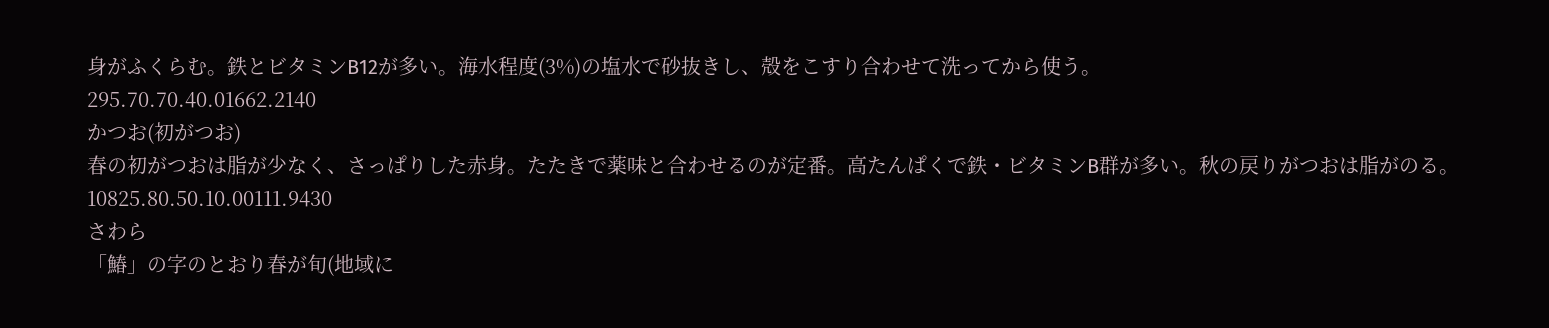身がふくらむ。鉄とビタミンB12が多い。海水程度(3%)の塩水で砂抜きし、殻をこすり合わせて洗ってから使う。
295.70.70.40.01662.2140
かつお(初がつお)
春の初がつおは脂が少なく、さっぱりした赤身。たたきで薬味と合わせるのが定番。高たんぱくで鉄・ビタミンB群が多い。秋の戻りがつおは脂がのる。
10825.80.50.10.00111.9430
さわら
「鰆」の字のとおり春が旬(地域に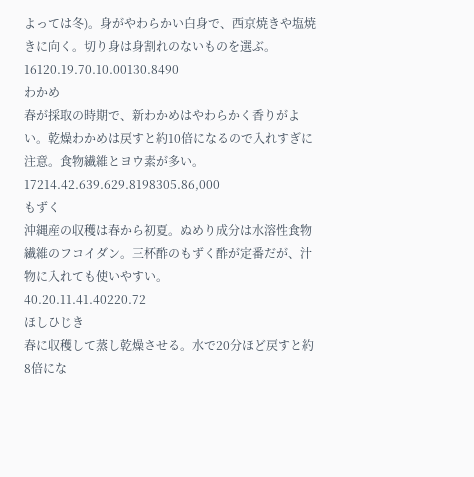よっては冬)。身がやわらかい白身で、西京焼きや塩焼きに向く。切り身は身割れのないものを選ぶ。
16120.19.70.10.00130.8490
わかめ
春が採取の時期で、新わかめはやわらかく香りがよい。乾燥わかめは戻すと約10倍になるので入れすぎに注意。食物繊維とヨウ素が多い。
17214.42.639.629.8198305.86,000
もずく
沖縄産の収穫は春から初夏。ぬめり成分は水溶性食物繊維のフコイダン。三杯酢のもずく酢が定番だが、汁物に入れても使いやすい。
40.20.11.41.40220.72
ほしひじき
春に収穫して蒸し乾燥させる。水で20分ほど戻すと約8倍にな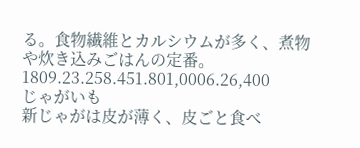る。食物繊維とカルシウムが多く、煮物や炊き込みごはんの定番。
1809.23.258.451.801,0006.26,400
じゃがいも
新じゃがは皮が薄く、皮ごと食べ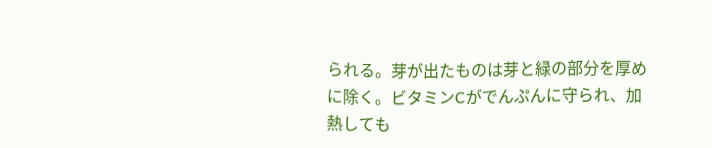られる。芽が出たものは芽と緑の部分を厚めに除く。ビタミンCがでんぷんに守られ、加熱しても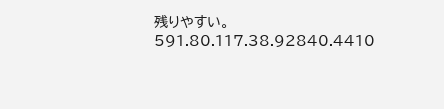残りやすい。
591.80.117.38.92840.4410